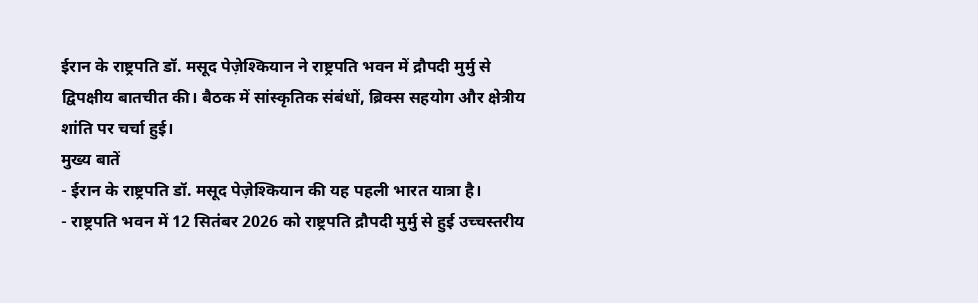ईरान के राष्ट्रपति डॉ. मसूद पेज़ेश्कियान ने राष्ट्रपति भवन में द्रौपदी मुर्मु से द्विपक्षीय बातचीत की। बैठक में सांस्कृतिक संबंधों, ब्रिक्स सहयोग और क्षेत्रीय शांति पर चर्चा हुई।
मुख्य बातें
- ईरान के राष्ट्रपति डॉ. मसूद पेज़ेश्कियान की यह पहली भारत यात्रा है।
- राष्ट्रपति भवन में 12 सितंबर 2026 को राष्ट्रपति द्रौपदी मुर्मु से हुई उच्चस्तरीय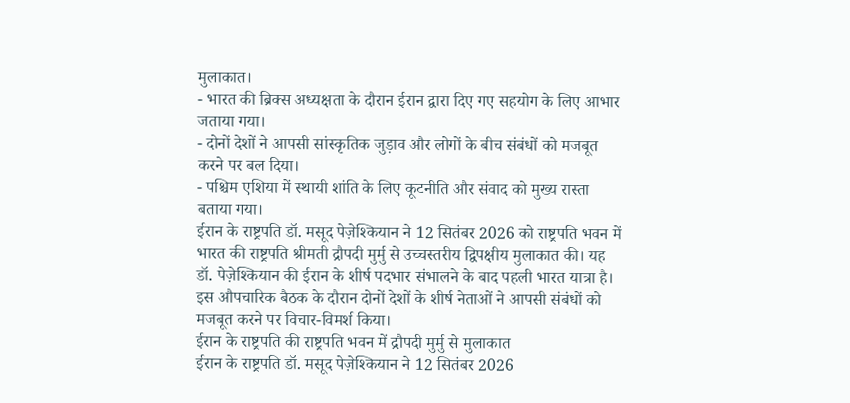मुलाकात।
- भारत की ब्रिक्स अध्यक्षता के दौरान ईरान द्वारा दिए गए सहयोग के लिए आभार जताया गया।
- दोनों देशों ने आपसी सांस्कृतिक जुड़ाव और लोगों के बीच संबंधों को मजबूत करने पर बल दिया।
- पश्चिम एशिया में स्थायी शांति के लिए कूटनीति और संवाद को मुख्य रास्ता बताया गया।
ईरान के राष्ट्रपति डॉ. मसूद पेज़ेश्कियान ने 12 सितंबर 2026 को राष्ट्रपति भवन में भारत की राष्ट्रपति श्रीमती द्रौपदी मुर्मु से उच्चस्तरीय द्विपक्षीय मुलाकात की। यह डॉ. पेज़ेश्कियान की ईरान के शीर्ष पदभार संभालने के बाद पहली भारत यात्रा है। इस औपचारिक बैठक के दौरान दोनों देशों के शीर्ष नेताओं ने आपसी संबंधों को मजबूत करने पर विचार-विमर्श किया।
ईरान के राष्ट्रपति की राष्ट्रपति भवन में द्रौपदी मुर्मु से मुलाकात
ईरान के राष्ट्रपति डॉ. मसूद पेज़ेश्कियान ने 12 सितंबर 2026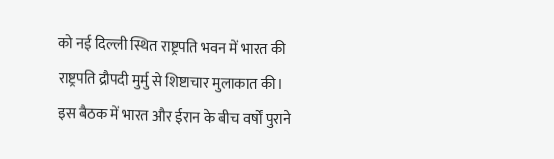को नई दिल्ली स्थित राष्ट्रपति भवन में भारत की राष्ट्रपति द्रौपदी मुर्मु से शिष्टाचार मुलाकात की। इस बैठक में भारत और ईरान के बीच वर्षों पुराने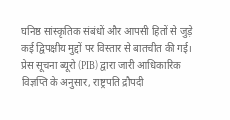घनिष्ठ सांस्कृतिक संबंधों और आपसी हितों से जुड़े कई द्विपक्षीय मुद्दों पर विस्तार से बातचीत की गई।
प्रेस सूचना ब्यूरो (PIB) द्वारा जारी आधिकारिक विज्ञप्ति के अनुसार, राष्ट्रपति द्रौपदी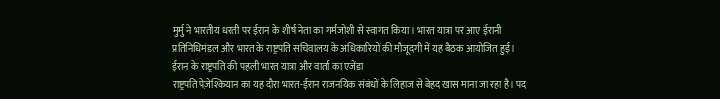मुर्मु ने भारतीय धरती पर ईरान के शीर्ष नेता का गर्मजोशी से स्वागत किया। भारत यात्रा पर आए ईरानी प्रतिनिधिमंडल और भारत के राष्ट्रपति सचिवालय के अधिकारियों की मौजूदगी में यह बैठक आयोजित हुई।
ईरान के राष्ट्रपति की पहली भारत यात्रा और वार्ता का एजेंडा
राष्ट्रपति पेज़ेश्कियान का यह दौरा भारत-ईरान राजनयिक संबंधों के लिहाज से बेहद खास माना जा रहा है। पद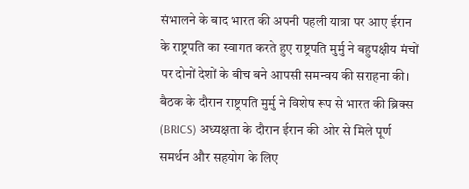संभालने के बाद भारत की अपनी पहली यात्रा पर आए ईरान के राष्ट्रपति का स्वागत करते हुए राष्ट्रपति मुर्मु ने बहुपक्षीय मंचों पर दोनों देशों के बीच बने आपसी समन्वय की सराहना की।
बैठक के दौरान राष्ट्रपति मुर्मु ने विशेष रूप से भारत की ब्रिक्स (BRICS) अध्यक्षता के दौरान ईरान की ओर से मिले पूर्ण समर्थन और सहयोग के लिए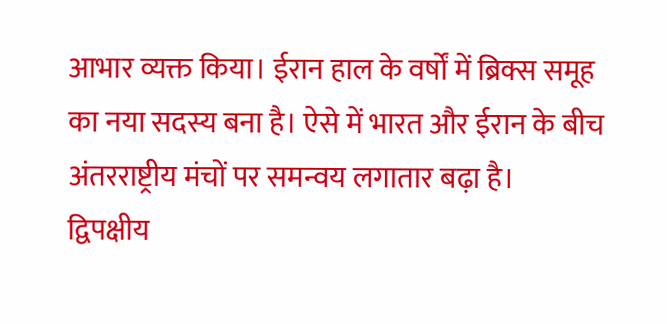आभार व्यक्त किया। ईरान हाल के वर्षों में ब्रिक्स समूह का नया सदस्य बना है। ऐसे में भारत और ईरान के बीच अंतरराष्ट्रीय मंचों पर समन्वय लगातार बढ़ा है।
द्विपक्षीय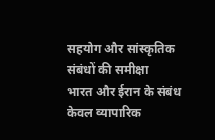सहयोग और सांस्कृतिक संबंधों की समीक्षा
भारत और ईरान के संबंध केवल व्यापारिक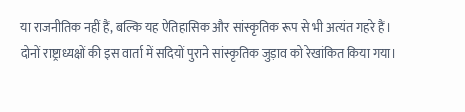या राजनीतिक नहीं हैं, बल्कि यह ऐतिहासिक और सांस्कृतिक रूप से भी अत्यंत गहरे हैं। दोनों राष्ट्राध्यक्षों की इस वार्ता में सदियों पुराने सांस्कृतिक जुड़ाव को रेखांकित किया गया।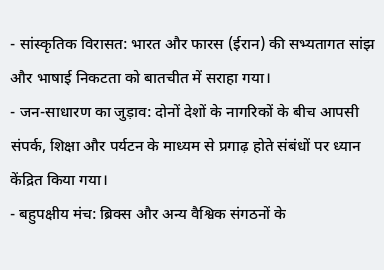- सांस्कृतिक विरासत: भारत और फारस (ईरान) की सभ्यतागत सांझ और भाषाई निकटता को बातचीत में सराहा गया।
- जन-साधारण का जुड़ाव: दोनों देशों के नागरिकों के बीच आपसी संपर्क, शिक्षा और पर्यटन के माध्यम से प्रगाढ़ होते संबंधों पर ध्यान केंद्रित किया गया।
- बहुपक्षीय मंच: ब्रिक्स और अन्य वैश्विक संगठनों के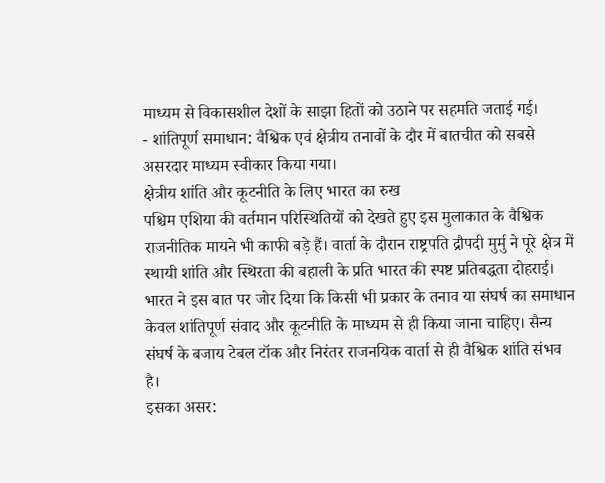माध्यम से विकासशील देशों के साझा हितों को उठाने पर सहमति जताई गई।
- शांतिपूर्ण समाधान: वैश्विक एवं क्षेत्रीय तनावों के दौर में बातचीत को सबसे असरदार माध्यम स्वीकार किया गया।
क्षेत्रीय शांति और कूटनीति के लिए भारत का रुख
पश्चिम एशिया की वर्तमान परिस्थितियों को देखते हुए इस मुलाकात के वैश्विक राजनीतिक मायने भी काफी बड़े हैं। वार्ता के दौरान राष्ट्रपति द्रौपदी मुर्मु ने पूरे क्षेत्र में स्थायी शांति और स्थिरता की बहाली के प्रति भारत की स्पष्ट प्रतिबद्धता दोहराई।
भारत ने इस बात पर जोर दिया कि किसी भी प्रकार के तनाव या संघर्ष का समाधान केवल शांतिपूर्ण संवाद और कूटनीति के माध्यम से ही किया जाना चाहिए। सैन्य संघर्ष के बजाय टेबल टॉक और निरंतर राजनयिक वार्ता से ही वैश्विक शांति संभव है।
इसका असर: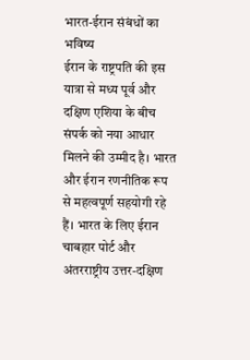भारत-ईरान संबंधों का भविष्य
ईरान के राष्ट्रपति की इस यात्रा से मध्य पूर्व और दक्षिण एशिया के बीच संपर्क को नया आधार मिलने की उम्मीद है। भारत और ईरान रणनीतिक रूप से महत्वपूर्ण सहयोगी रहे हैं। भारत के लिए ईरान चाबहार पोर्ट और अंतरराष्ट्रीय उत्तर-दक्षिण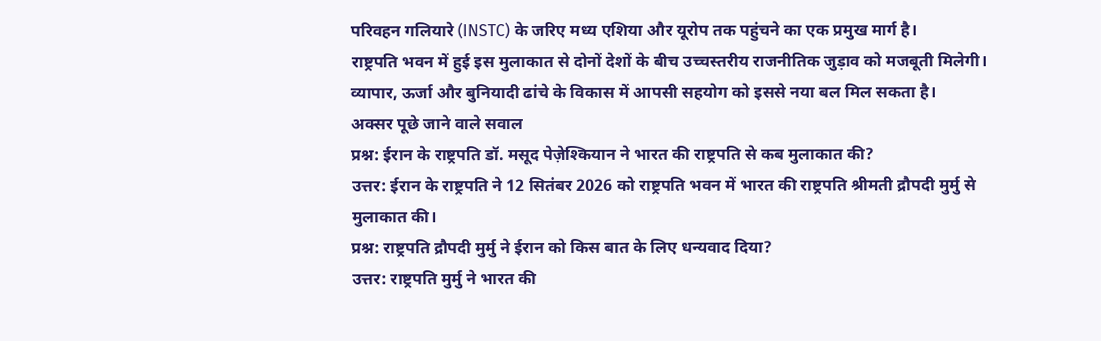परिवहन गलियारे (INSTC) के जरिए मध्य एशिया और यूरोप तक पहुंचने का एक प्रमुख मार्ग है।
राष्ट्रपति भवन में हुई इस मुलाकात से दोनों देशों के बीच उच्चस्तरीय राजनीतिक जुड़ाव को मजबूती मिलेगी। व्यापार, ऊर्जा और बुनियादी ढांचे के विकास में आपसी सहयोग को इससे नया बल मिल सकता है।
अक्सर पूछे जाने वाले सवाल
प्रश्न: ईरान के राष्ट्रपति डॉ. मसूद पेज़ेश्कियान ने भारत की राष्ट्रपति से कब मुलाकात की?
उत्तर: ईरान के राष्ट्रपति ने 12 सितंबर 2026 को राष्ट्रपति भवन में भारत की राष्ट्रपति श्रीमती द्रौपदी मुर्मु से मुलाकात की।
प्रश्न: राष्ट्रपति द्रौपदी मुर्मु ने ईरान को किस बात के लिए धन्यवाद दिया?
उत्तर: राष्ट्रपति मुर्मु ने भारत की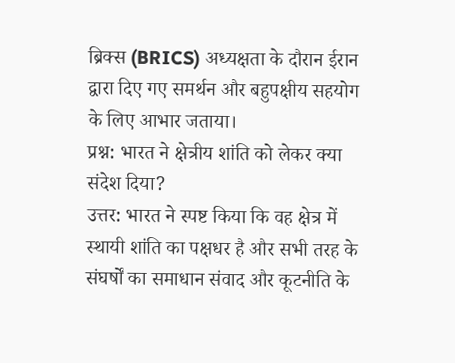ब्रिक्स (BRICS) अध्यक्षता के दौरान ईरान द्वारा दिए गए समर्थन और बहुपक्षीय सहयोग के लिए आभार जताया।
प्रश्न: भारत ने क्षेत्रीय शांति को लेकर क्या संदेश दिया?
उत्तर: भारत ने स्पष्ट किया कि वह क्षेत्र में स्थायी शांति का पक्षधर है और सभी तरह के संघर्षों का समाधान संवाद और कूटनीति के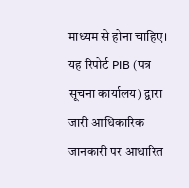माध्यम से होना चाहिए।
यह रिपोर्ट PIB (पत्र सूचना कार्यालय) द्वारा जारी आधिकारिक जानकारी पर आधारित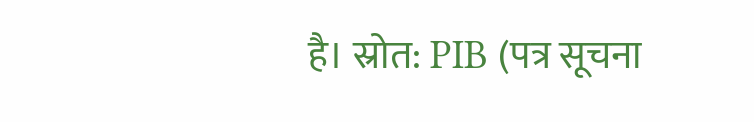है। स्रोत: PIB (पत्र सूचना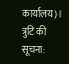कार्यालय)। त्रुटि की सूचना: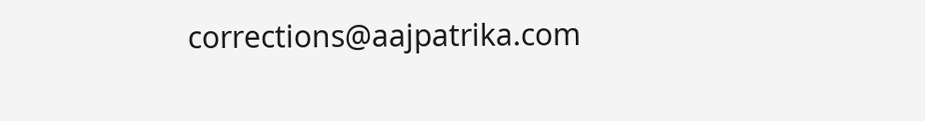corrections@aajpatrika.com